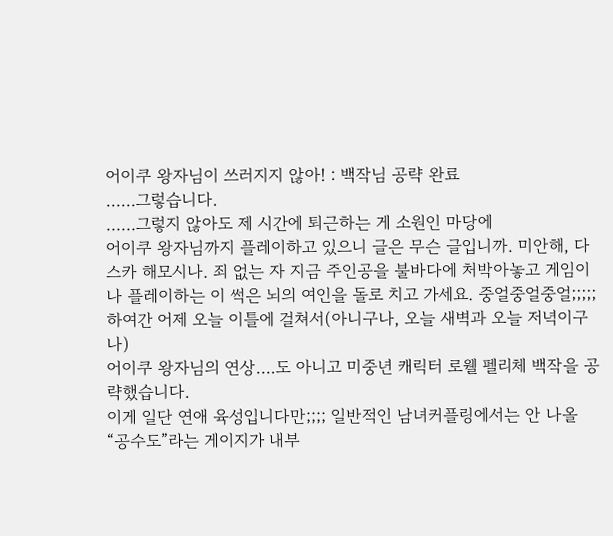어이쿠 왕자님이 쓰러지지 않아! : 백작님 공략 완료
……그렇습니다.
……그렇지 않아도 제 시간에 퇴근하는 게 소원인 마당에
어이쿠 왕자님까지 플레이하고 있으니 글은 무슨 글입니까. 미안해, 다스카 해모시나. 죄 없는 자 지금 주인공을 불바다에 처박아놓고 게임이나 플레이하는 이 썩은 뇌의 여인을 돌로 치고 가세요. 중얼중얼중얼;;;;;
하여간 어제 오늘 이틀에 걸쳐서(아니구나, 오늘 새벽과 오늘 저녁이구나)
어이쿠 왕자님의 연상….도 아니고 미중년 캐릭터 로웰 펠리체 백작을 공략했습니다.
이게 일단 연애 육성입니다만;;;; 일반적인 남녀커플링에서는 안 나올
“공수도”라는 게이지가 내부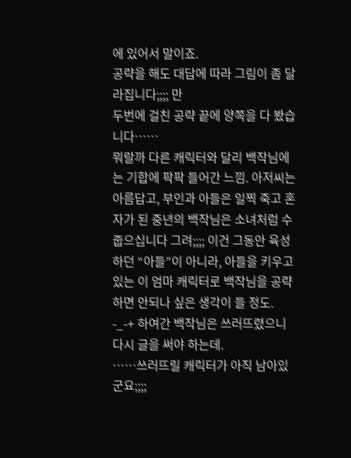에 있어서 말이죠.
공략을 해도 대답에 따라 그림이 좀 달라집니다;;;; 만
두번에 걸친 공략 끝에 양쪽을 다 봤습니다……
뭐랄까 다른 캐릭터와 달리 백작님에는 기합에 팍팍 들어간 느낌. 아저씨는 아름답고, 부인과 아들은 일찍 죽고 혼자가 된 중년의 백작님은 소녀처럼 수줍으십니다 그려;;;; 이건 그동안 육성하던 “아들”이 아니라, 아들을 키우고 있는 이 엄마 캐릭터로 백작님을 공략하면 안되나 싶은 생각이 들 정도. -_-+ 하여간 백작님은 쓰러뜨렸으니 다시 글을 써야 하는데.
……쓰러뜨릴 캐릭터가 아직 남아있군요;;;;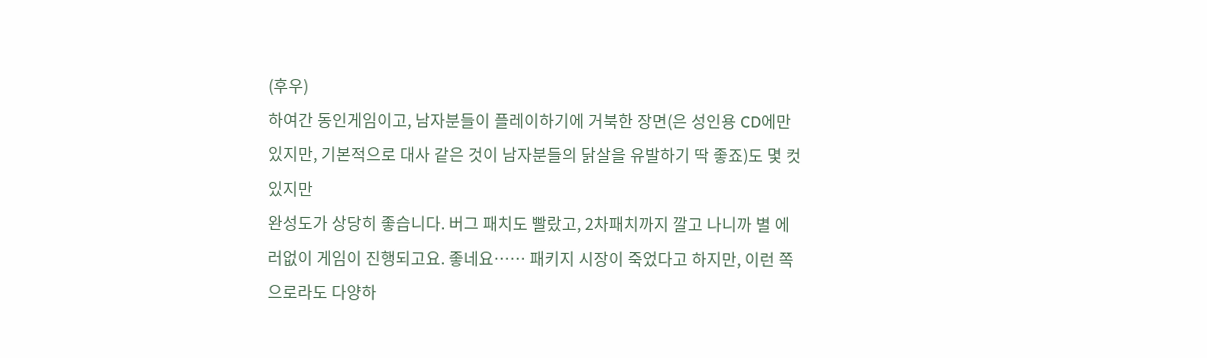(후우)
하여간 동인게임이고, 남자분들이 플레이하기에 거북한 장면(은 성인용 CD에만 있지만, 기본적으로 대사 같은 것이 남자분들의 닭살을 유발하기 딱 좋죠)도 몇 컷 있지만
완성도가 상당히 좋습니다. 버그 패치도 빨랐고, 2차패치까지 깔고 나니까 별 에러없이 게임이 진행되고요. 좋네요…… 패키지 시장이 죽었다고 하지만, 이런 쪽으로라도 다양하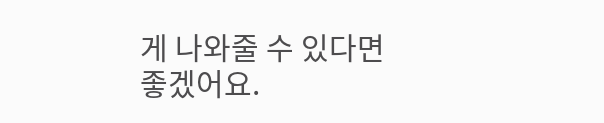게 나와줄 수 있다면 좋겠어요.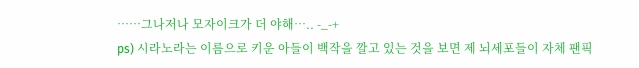……그나저나 모자이크가 더 야해….. -_-+
ps) 시라노라는 이름으로 키운 아들이 백작을 깔고 있는 것을 보면 제 뇌세포들이 자체 팬픽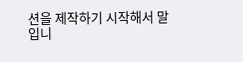션을 제작하기 시작해서 말입니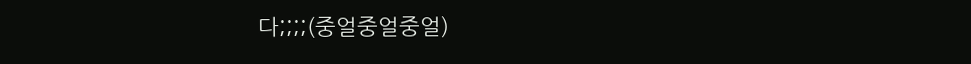다;;;;(중얼중얼중얼)